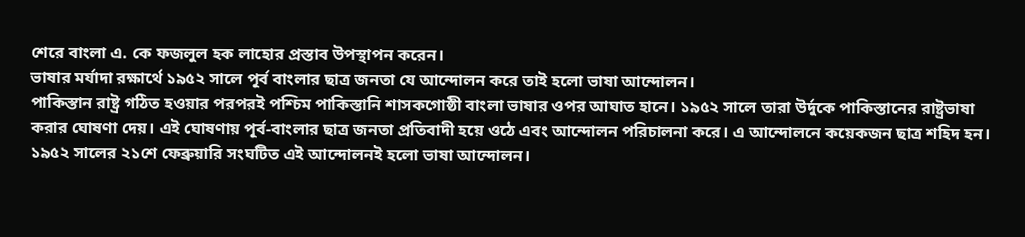শেরে বাংলা এ. কে ফজলুল হক লাহোর প্রস্তাব উপস্থাপন করেন।
ভাষার মর্যাদা রক্ষার্থে ১৯৫২ সালে পূর্ব বাংলার ছাত্র জনতা যে আন্দোলন করে তাই হলো ভাষা আন্দোলন।
পাকিস্তান রাষ্ট্র গঠিত হওয়ার পরপরই পশ্চিম পাকিস্তানি শাসকগোষ্ঠী বাংলা ভাষার ওপর আঘাত হানে। ১৯৫২ সালে তারা উর্দুকে পাকিস্তানের রাষ্ট্রভাষা করার ঘোষণা দেয়। এই ঘোষণায় পূর্ব-বাংলার ছাত্র জনতা প্রতিবাদী হয়ে ওঠে এবং আন্দোলন পরিচালনা করে। এ আন্দোলনে কয়েকজন ছাত্র শহিদ হন। ১৯৫২ সালের ২১শে ফেব্রুয়ারি সংঘটিত এই আন্দোলনই হলো ভাষা আন্দোলন।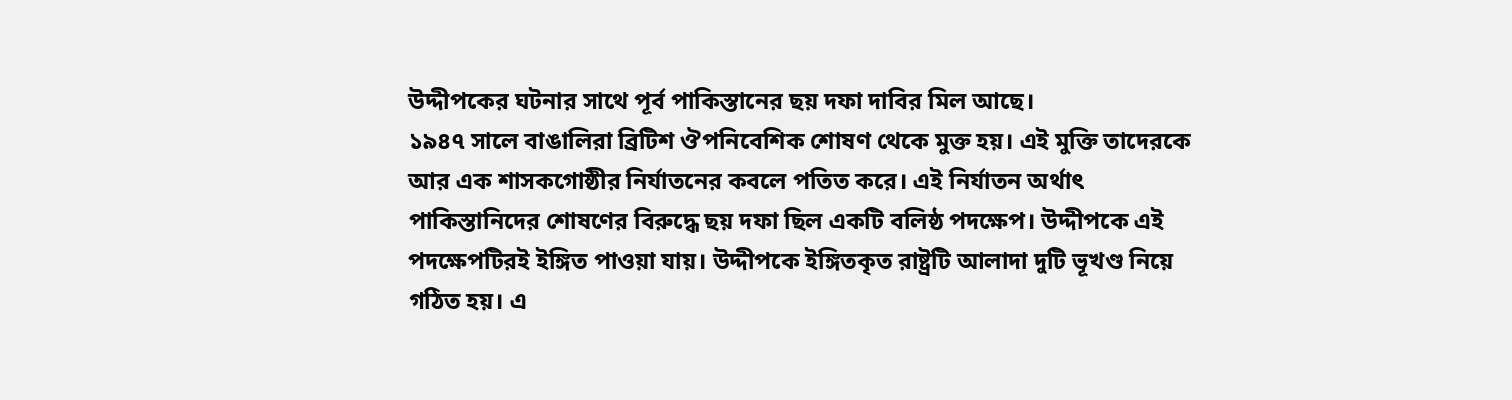উদ্দীপকের ঘটনার সাথে পূর্ব পাকিস্তানের ছয় দফা দাবির মিল আছে।
১৯৪৭ সালে বাঙালিরা ব্রিটিশ ঔপনিবেশিক শোষণ থেকে মুক্ত হয়। এই মুক্তি তাদেরকে আর এক শাসকগোষ্ঠীর নির্যাতনের কবলে পতিত করে। এই নির্যাতন অর্থাৎ পাকিস্তানিদের শোষণের বিরুদ্ধে ছয় দফা ছিল একটি বলিষ্ঠ পদক্ষেপ। উদ্দীপকে এই পদক্ষেপটিরই ইঙ্গিত পাওয়া যায়। উদ্দীপকে ইঙ্গিতকৃত রাষ্ট্রটি আলাদা দুটি ভূখণ্ড নিয়ে গঠিত হয়। এ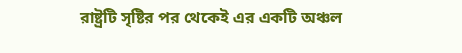রাষ্ট্রটি সৃষ্টির পর থেকেই এর একটি অঞ্চল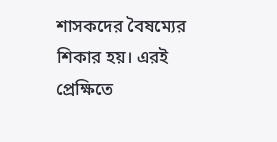শাসকদের বৈষম্যের শিকার হয়। এরই প্রেক্ষিতে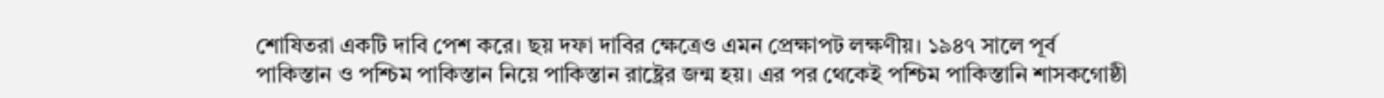শোষিতরা একটি দাবি পেশ করে। ছয় দফা দাবির ক্ষেত্রেও এমন প্রেক্ষাপট লক্ষণীয়। ১৯৪৭ সালে পূর্ব পাকিস্তান ও পশ্চিম পাকিস্তান নিয়ে পাকিস্তান রাষ্ট্রের জন্ম হয়। এর পর থেকেই পশ্চিম পাকিস্তানি শাসকগোষ্ঠী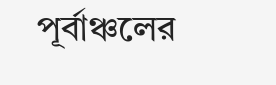পূর্বাঞ্চলের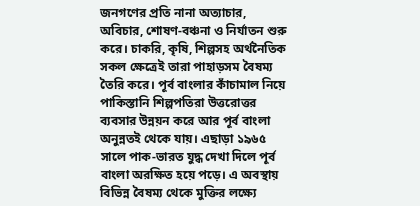জনগণের প্রতি নানা অত্যাচার, অবিচার, শোষণ-বঞ্চনা ও নির্যাতন শুরু করে। চাকরি, কৃষি, শিল্পসহ অর্থনৈতিক সকল ক্ষেত্রেই তারা পাহাড়সম বৈষম্য তৈরি করে। পূর্ব বাংলার কাঁচামাল নিয়ে পাকিস্তানি শিল্পপতিরা উত্তরোত্তর ব্যবসার উন্নয়ন করে আর পূর্ব বাংলা অনুন্নতই থেকে যায়। এছাড়া ১৯৬৫ সালে পাক-ভারত যুদ্ধ দেখা দিলে পূর্ব বাংলা অরক্ষিত হয়ে পড়ে। এ অবস্থায় বিভিন্ন বৈষম্য থেকে মুক্তির লক্ষ্যে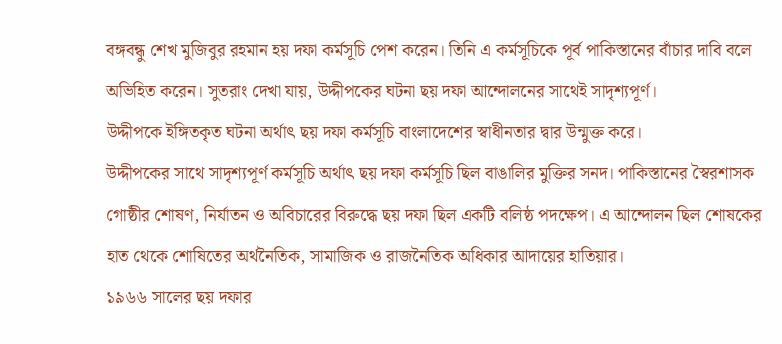বঙ্গবন্ধু শেখ মুজিবুর রহমান হয় দফা কর্মসূচি পেশ করেন। তিনি এ কর্মসূচিকে পূর্ব পাকিস্তানের বাঁচার দাবি বলে অভিহিত করেন। সুতরাং দেখা যায়, উদ্দীপকের ঘটনা ছয় দফা আন্দোলনের সাথেই সাদৃশ্যপূর্ণ।
উদ্দীপকে ইঙ্গিতকৃত ঘটনা অর্থাৎ ছয় দফা কর্মসূচি বাংলাদেশের স্বাধীনতার দ্বার উন্মুক্ত করে।
উদ্দীপকের সাথে সাদৃশ্যপূর্ণ কর্মসূচি অর্থাৎ ছয় দফা কর্মসূচি ছিল বাঙালির মুক্তির সনদ। পাকিস্তানের স্বৈরশাসক গোষ্ঠীর শোষণ, নির্যাতন ও অবিচারের বিরুদ্ধে ছয় দফা ছিল একটি বলিষ্ঠ পদক্ষেপ। এ আন্দোলন ছিল শোষকের হাত থেকে শোষিতের অর্থনৈতিক, সামাজিক ও রাজনৈতিক অধিকার আদায়ের হাতিয়ার।
১৯৬৬ সালের ছয় দফার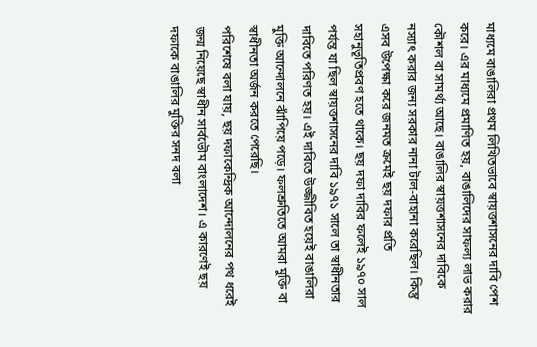মাধ্যমে বাঙালিরা প্রথম লিখিতভাবে স্বায়ত্তশাসনের দাবি পেশ করে। এর মাধ্যমে প্রমাণিত হয়, বাঙালিদের সাফল্য লাভ করার কৌশল বা সামর্থ্য আছে। বাঙালির স্বায়ত্তশাসনের দাবিকে নস্যাৎ করার জন্য সরকার নানা টাল-বাহানা করেছিল। কিন্তু এসব উপেক্ষা করে জনমত ক্রমেই ছয় দফার প্রতি সহানুভূতিপ্রবণ হতে থাকে। ছয় দফা দাবির ফলেই ১৯৭০ সাল পর্যন্ত যা ছিল স্বায়ত্তশাসনের দাবি ১৯৭১ সালে তা স্বাধীনতার দাবিতে পরিণত হয়। এই দাবিতে উজ্জীবিত হয়েই বাঙালিরা মুক্তি আন্দোলনে ঝাঁপিয়ে পড়ে। ফলশ্রুতিতে আমরা মুক্তি বা স্বাধীনতা অর্জন করতে পেরেছি।
পরিশেষে বলা যায়, ছয় দফাকেন্দ্রিক আন্দোলনের পথ ধরেই জন্ম নিয়েছে স্বাধীন সার্বভৌম বাংলাদেশ। এ কারণেই ছয় দফাকে বাঙালির মুক্তির সনদ বলা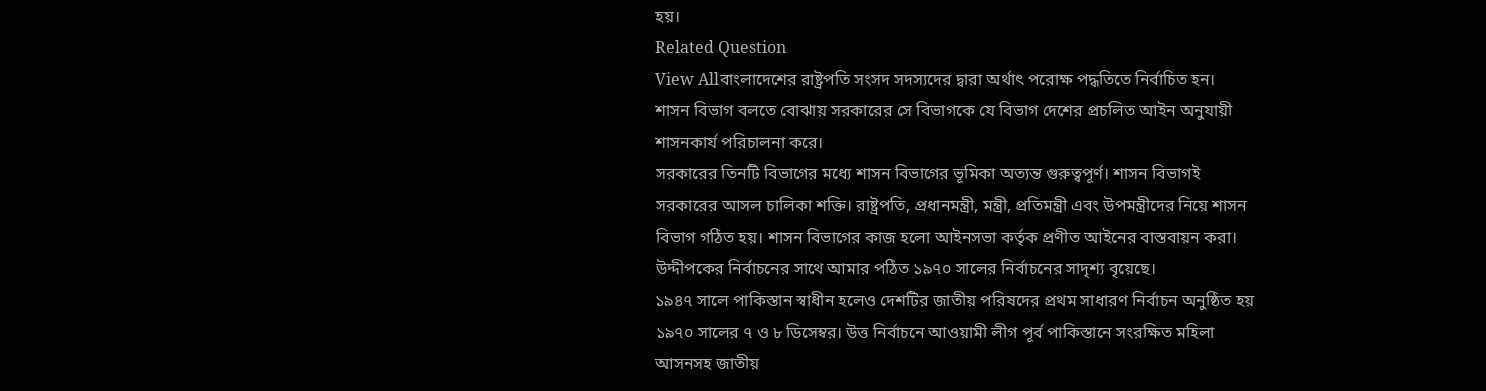হয়।
Related Question
View Allবাংলাদেশের রাষ্ট্রপতি সংসদ সদস্যদের দ্বারা অর্থাৎ পরোক্ষ পদ্ধতিতে নির্বাচিত হন।
শাসন বিভাগ বলতে বোঝায় সরকারের সে বিভাগকে যে বিভাগ দেশের প্রচলিত আইন অনুযায়ী শাসনকার্য পরিচালনা করে।
সরকারের তিনটি বিভাগের মধ্যে শাসন বিভাগের ভূমিকা অত্যন্ত গুরুত্বপূর্ণ। শাসন বিভাগই সরকারের আসল চালিকা শক্তি। রাষ্ট্রপতি, প্রধানমন্ত্রী, মন্ত্রী, প্রতিমন্ত্রী এবং উপমন্ত্রীদের নিয়ে শাসন বিভাগ গঠিত হয়। শাসন বিভাগের কাজ হলো আইনসভা কর্তৃক প্রণীত আইনের বাস্তবায়ন করা।
উদ্দীপকের নির্বাচনের সাথে আমার পঠিত ১৯৭০ সালের নির্বাচনের সাদৃশ্য বৃয়েছে।
১৯৪৭ সালে পাকিস্তান স্বাধীন হলেও দেশটির জাতীয় পরিষদের প্রথম সাধারণ নির্বাচন অনুষ্ঠিত হয় ১৯৭০ সালের ৭ ও ৮ ডিসেম্বর। উত্ত নির্বাচনে আওয়ামী লীগ পূর্ব পাকিস্তানে সংরক্ষিত মহিলা আসনসহ জাতীয়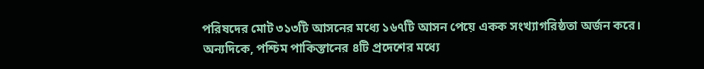পরিষদের মোট ৩১৩টি আসনের মধ্যে ১৬৭টি আসন পেয়ে একক সংখ্যাগরিষ্ঠতা অর্জন করে। অন্যদিকে, পশ্চিম পাকিস্তানের ৪টি প্রদেশের মধ্যে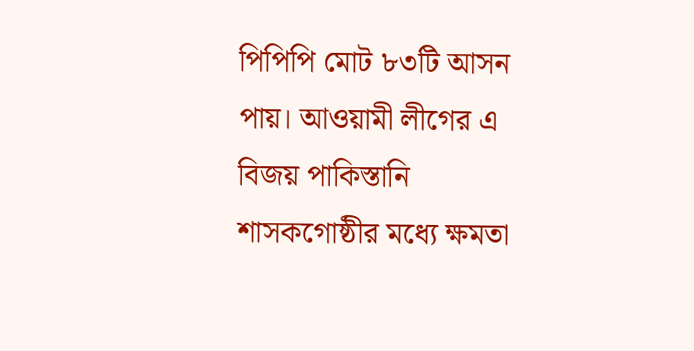পিপিপি মোট ৮৩টি আসন পায়। আওয়ামী লীগের এ বিজয় পাকিস্তানি শাসকগোষ্ঠীর মধ্যে ক্ষমতা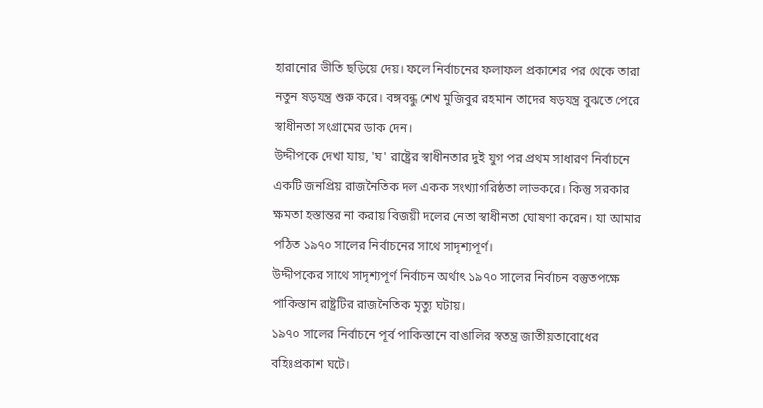হারানোর ভীতি ছড়িয়ে দেয়। ফলে নির্বাচনের ফলাফল প্রকাশের পর থেকে তারা নতুন ষড়যন্ত্র শুরু করে। বঙ্গবন্ধু শেখ মুজিবুর রহমান তাদের ষড়যন্ত্র বুঝতে পেরে স্বাধীনতা সংগ্রামের ডাক দেন।
উদ্দীপকে দেখা যায়, 'ঘ' রাষ্ট্রের স্বাধীনতার দুই যুগ পর প্রথম সাধারণ নির্বাচনে একটি জনপ্রিয় রাজনৈতিক দল একক সংখ্যাগরিষ্ঠতা লাভকরে। কিন্তু সরকার ক্ষমতা হস্তান্তর না করায় বিজয়ী দলের নেতা স্বাধীনতা ঘোষণা করেন। যা আমার পঠিত ১৯৭০ সালের নির্বাচনের সাথে সাদৃশ্যপূর্ণ।
উদ্দীপকের সাথে সাদৃশ্যপূর্ণ নির্বাচন অর্থাৎ ১৯৭০ সালের নির্বাচন বস্তুতপক্ষে পাকিস্তান রাষ্ট্রটির রাজনৈতিক মৃত্যু ঘটায়।
১৯৭০ সালের নির্বাচনে পূর্ব পাকিস্তানে বাঙালির স্বতন্ত্র জাতীয়তাবোধের বহিঃপ্রকাশ ঘটে।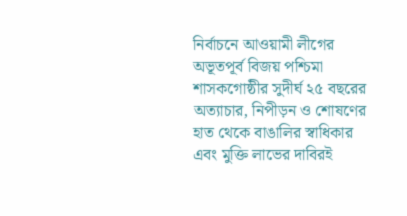নির্বাচনে আওয়ামী লীগের অভূতপূর্ব বিজয় পশ্চিমা শাসকগোষ্ঠীর সুদীর্ঘ ২৫ বছরের অত্যাচার, নিপীড়ন ও শোষণের হাত থেকে বাঙালির স্বাধিকার এবং মুক্তি লাভের দাবিরই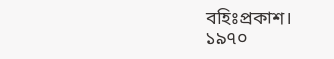বহিঃপ্রকাশ।
১৯৭০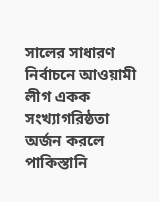সালের সাধারণ নির্বাচনে আওয়ামী লীগ একক সংখ্যাগরিষ্ঠতা অর্জন করলে পাকিস্তানি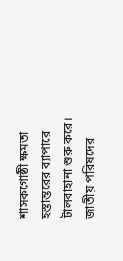শাসকগোষ্ঠী ক্ষমতা হস্তান্তরের ব্যাপারে টালবাহানা শুরু করে। জাতীয় পরিষদের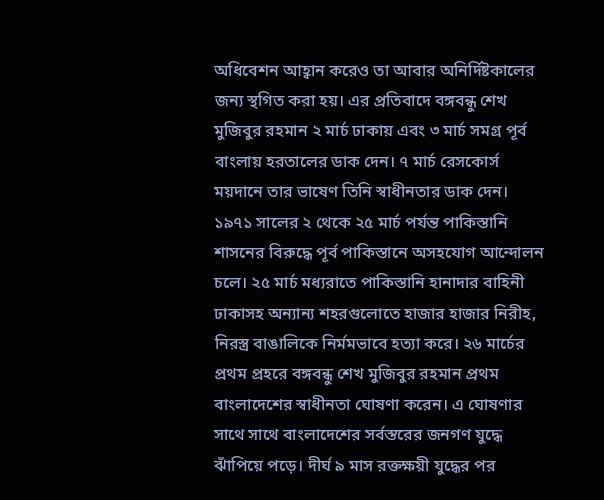অধিবেশন আহ্বান করেও তা আবার অনির্দিষ্টকালের জন্য স্থগিত করা হয়। এর প্রতিবাদে বঙ্গবন্ধু শেখ মুজিবুর রহমান ২ মার্চ ঢাকায় এবং ৩ মার্চ সমগ্র পূর্ব বাংলায় হরতালের ডাক দেন। ৭ মার্চ রেসকোর্স ময়দানে তার ভাষেণ তিনি স্বাধীনতার ডাক দেন। ১৯৭১ সালের ২ থেকে ২৫ মার্চ পর্যন্ত পাকিস্তানি শাসনের বিরুদ্ধে পূর্ব পাকিস্তানে অসহযোগ আন্দোলন চলে। ২৫ মার্চ মধ্যরাতে পাকিস্তানি হানাদার বাহিনী ঢাকাসহ অন্যান্য শহরগুলোতে হাজার হাজার নিরীহ, নিরস্ত্র বাঙালিকে নির্মমভাবে হত্যা করে। ২৬ মার্চের প্রথম প্রহরে বঙ্গবন্ধু শেখ মুজিবুর রহমান প্রথম বাংলাদেশের স্বাধীনতা ঘোষণা করেন। এ ঘোষণার সাথে সাথে বাংলাদেশের সর্বস্তরের জনগণ যুদ্ধে ঝাঁপিয়ে পড়ে। দীর্ঘ ৯ মাস রক্তক্ষয়ী যুদ্ধের পর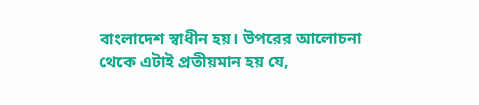বাংলাদেশ স্বাধীন হয়। উপরের আলোচনা থেকে এটাই প্রতীয়মান হয় যে,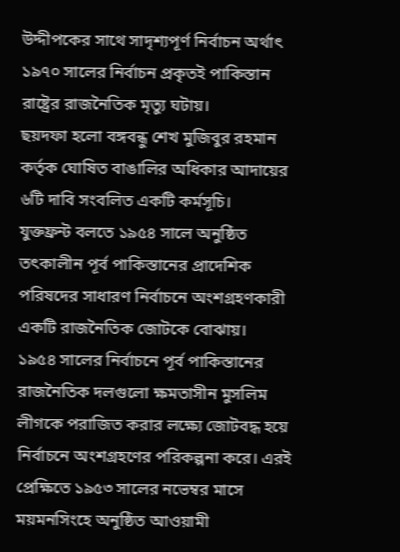উদ্দীপকের সাথে সাদৃশ্যপূর্ণ নির্বাচন অর্থাৎ ১৯৭০ সালের নির্বাচন প্রকৃতই পাকিস্তান রাষ্ট্রের রাজনৈতিক মৃত্যু ঘটায়।
ছয়দফা হলো বঙ্গবন্ধু শেখ মুজিবুর রহমান কর্তৃক ঘোষিত বাঙালির অধিকার আদায়ের ৬টি দাবি সংবলিত একটি কর্মসূচি।
যুক্তফ্রন্ট বলতে ১৯৫৪ সালে অনুষ্ঠিত তৎকালীন পূর্ব পাকিস্তানের প্রাদেশিক পরিষদের সাধারণ নির্বাচনে অংশগ্রহণকারী একটি রাজনৈতিক জোটকে বোঝায়।
১৯৫৪ সালের নির্বাচনে পূর্ব পাকিস্তানের রাজনৈতিক দলগুলো ক্ষমতাসীন মুসলিম লীগকে পরাজিত করার লক্ষ্যে জোটবদ্ধ হয়ে নির্বাচনে অংশগ্রহণের পরিকল্পনা করে। এরই প্রেক্ষিতে ১৯৫৩ সালের নভেম্বর মাসে ময়মনসিংহে অনুষ্ঠিত আওয়ামী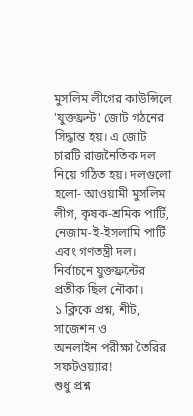মুসলিম লীগের কাউন্সিলে 'যুক্তফ্রন্ট' জোট গঠনের সিদ্ধান্ত হয়। এ জোট চারটি রাজনৈতিক দল নিয়ে গঠিত হয়। দলগুলো হলো- আওয়ামী মুসলিম লীগ, কৃষক-শ্রমিক পার্টি, নেজাম-ই-ইসলামি পার্টি এবং গণতন্ত্রী দল। নির্বাচনে যুক্তফ্রন্টের প্রতীক ছিল নৌকা।
১ ক্লিকে প্রশ্ন, শীট, সাজেশন ও
অনলাইন পরীক্ষা তৈরির সফটওয়্যার!
শুধু প্রশ্ন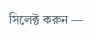সিলেক্ট করুন —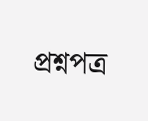প্রশ্নপত্র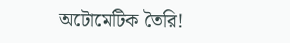অটোমেটিক তৈরি!